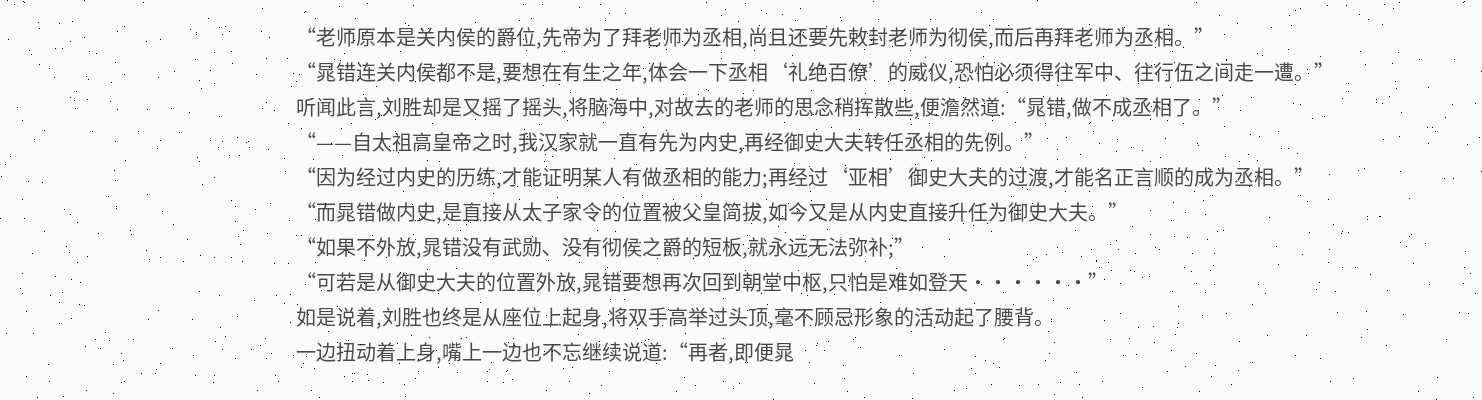“老师原本是关内侯的爵位,先帝为了拜老师为丞相,尚且还要先敕封老师为彻侯,而后再拜老师为丞相。”
“晁错连关内侯都不是,要想在有生之年,体会一下丞相‘礼绝百僚’的威仪,恐怕必须得往军中、往行伍之间走一遭。”
听闻此言,刘胜却是又摇了摇头,将脑海中,对故去的老师的思念稍挥散些,便澹然道:“晁错,做不成丞相了。”
“——自太祖高皇帝之时,我汉家就一直有先为内史,再经御史大夫转任丞相的先例。”
“因为经过内史的历练,才能证明某人有做丞相的能力;再经过‘亚相’御史大夫的过渡,才能名正言顺的成为丞相。”
“而晁错做内史,是直接从太子家令的位置被父皇简拔,如今又是从内史直接升任为御史大夫。”
“如果不外放,晁错没有武勋、没有彻侯之爵的短板,就永远无法弥补;”
“可若是从御史大夫的位置外放,晁错要想再次回到朝堂中枢,只怕是难如登天······”
如是说着,刘胜也终是从座位上起身,将双手高举过头顶,毫不顾忌形象的活动起了腰背。
一边扭动着上身,嘴上一边也不忘继续说道:“再者,即便晁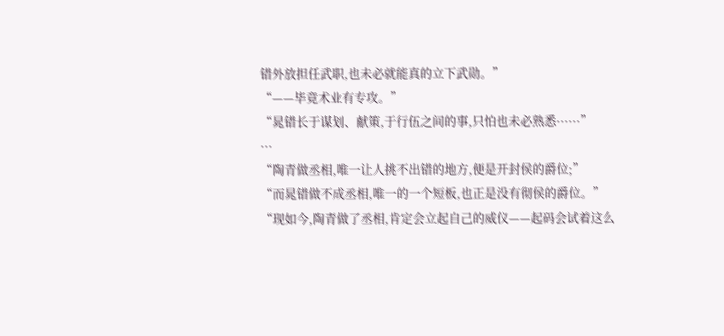错外放担任武职,也未必就能真的立下武勋。”
“——毕竟术业有专攻。”
“晁错长于谋划、献策,于行伍之间的事,只怕也未必熟悉······”
···
“陶青做丞相,唯一让人挑不出错的地方,便是开封侯的爵位;”
“而晁错做不成丞相,唯一的一个短板,也正是没有彻侯的爵位。”
“现如今,陶青做了丞相,肯定会立起自己的威仪——起码会试着这么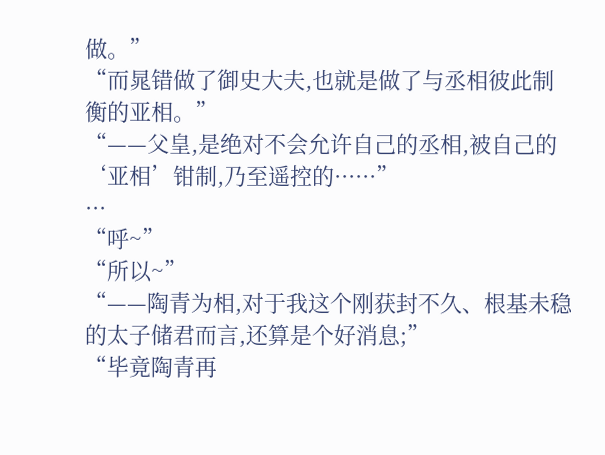做。”
“而晁错做了御史大夫,也就是做了与丞相彼此制衡的亚相。”
“——父皇,是绝对不会允许自己的丞相,被自己的‘亚相’钳制,乃至遥控的······”
···
“呼~”
“所以~”
“——陶青为相,对于我这个刚获封不久、根基未稳的太子储君而言,还算是个好消息;”
“毕竟陶青再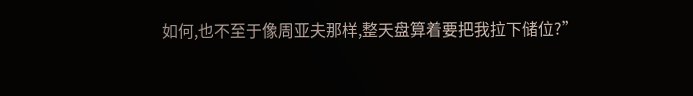如何,也不至于像周亚夫那样,整天盘算着要把我拉下储位?”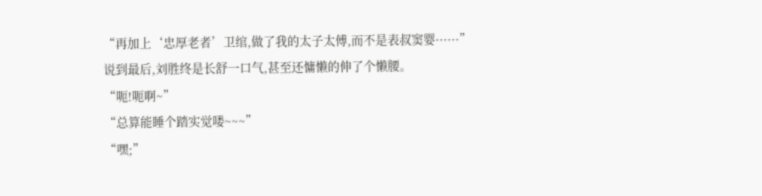“再加上‘忠厚老者’卫绾,做了我的太子太傅,而不是表叔窦婴······”
说到最后,刘胜终是长舒一口气,甚至还慵懒的伸了个懒腰。
“呃!呃啊~”
“总算能睡个踏实觉喽~~~”
“嘿;”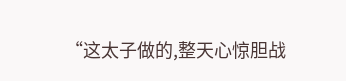“这太子做的,整天心惊胆战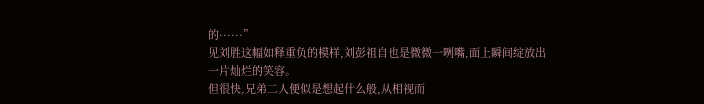的······”
见刘胜这幅如释重负的模样,刘彭祖自也是微微一咧嘴,面上瞬间绽放出一片灿烂的笑容。
但很快,兄弟二人便似是想起什么般,从相视而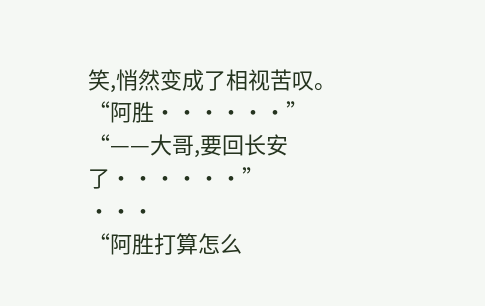笑,悄然变成了相视苦叹。
“阿胜······”
“——大哥,要回长安了······”
···
“阿胜打算怎么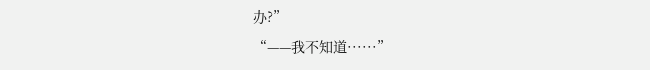办?”
“——我不知道······”